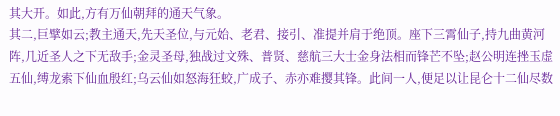其大开。如此,方有万仙朝拜的通天气象。
其二,巨擘如云;教主通天,先天圣位,与元始、老君、接引、准提并肩于绝顶。座下三霄仙子,持九曲黄河阵,几近圣人之下无敌手;金灵圣母,独战过文殊、普贤、慈航三大士金身法相而锋芒不坠;赵公明连挫玉虚五仙,缚龙索下仙血殷红;乌云仙如怒海狂蛟,广成子、赤亦难撄其锋。此间一人,便足以让昆仑十二仙尽数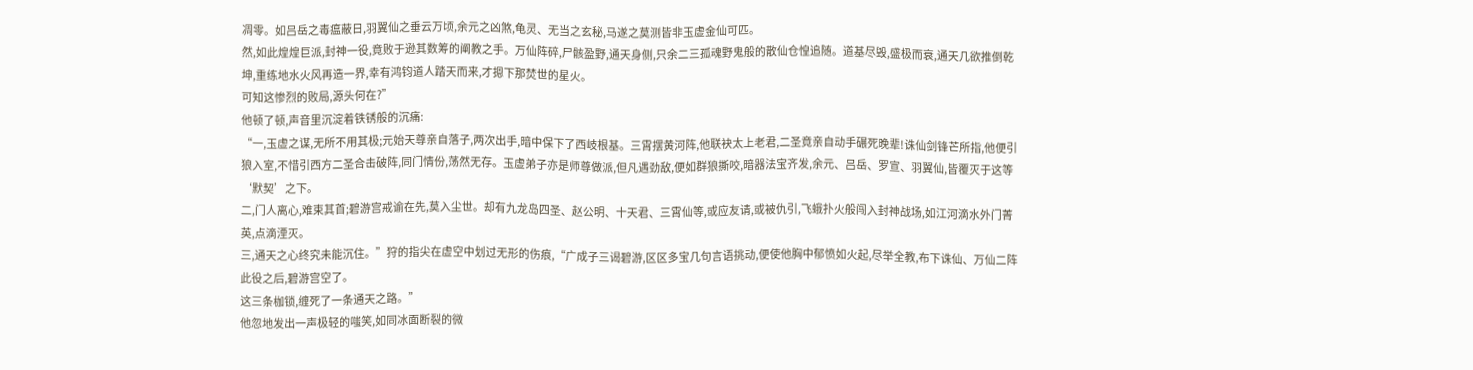凋零。如吕岳之毒瘟蔽日,羽翼仙之垂云万顷,余元之凶煞,龟灵、无当之玄秘,马遂之莫测皆非玉虚金仙可匹。
然,如此煌煌巨派,封神一役,竟败于逊其数筹的阐教之手。万仙阵碎,尸骸盈野,通天身侧,只余二三孤魂野鬼般的散仙仓惶追随。道基尽毁,盛极而衰,通天几欲推倒乾坤,重练地水火风再造一界,幸有鸿钧道人踏天而来,才摁下那焚世的星火。
可知这惨烈的败局,源头何在?”
他顿了顿,声音里沉淀着铁锈般的沉痛:
“一,玉虚之谋,无所不用其极;元始天尊亲自落子,两次出手,暗中保下了西岐根基。三霄摆黄河阵,他联袂太上老君,二圣竟亲自动手碾死晚辈!诛仙剑锋芒所指,他便引狼入室,不惜引西方二圣合击破阵,同门情份,荡然无存。玉虚弟子亦是师尊做派,但凡遇劲敌,便如群狼撕咬,暗器法宝齐发,余元、吕岳、罗宣、羽翼仙,皆覆灭于这等‘默契’之下。
二,门人离心,难束其首;碧游宫戒谕在先,莫入尘世。却有九龙岛四圣、赵公明、十天君、三霄仙等,或应友请,或被仇引,飞蛾扑火般闯入封神战场,如江河滴水外门菁英,点滴湮灭。
三,通天之心终究未能沉住。”狩的指尖在虚空中划过无形的伤痕,“广成子三谒碧游,区区多宝几句言语挑动,便使他胸中郁愤如火起,尽举全教,布下诛仙、万仙二阵此役之后,碧游宫空了。
这三条枷锁,缠死了一条通天之路。”
他忽地发出一声极轻的嗤笑,如同冰面断裂的微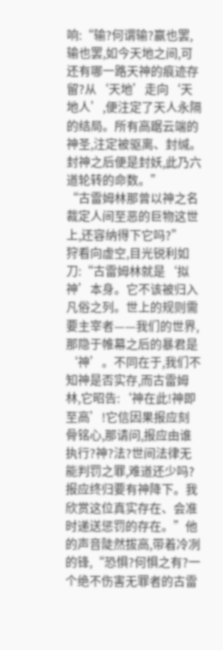响:“输?何谓输?赢也罢,输也罢,如今天地之间,可还有哪一路天神的痕迹存留?从‘天地’走向‘天地人’,便注定了天人永隔的结局。所有高踞云端的神圣,注定被驱离、封缄。封神之后便是封妖,此乃六道轮转的命数。”
“古雷姆林那曾以神之名裁定人间至恶的巨物这世上,还容纳得下它吗?”
狩看向虚空,目光锐利如刀:“古雷姆林就是‘拟神’本身。它不该被归入凡俗之列。世上的规则需要主宰者——我们的世界,那隐于帷幕之后的暴君是‘神’。不同在于,我们不知神是否实存,而古雷姆林,它昭告:‘神在此!神即至高’!它信因果报应刻骨铭心,那请问,报应由谁执行?神?法?世间法律无能判罚之罪,难道还少吗?报应终归要有神降下。我欣赏这位真实存在、会准时递送惩罚的存在。”他的声音陡然拔高,带着冷冽的锋,“恐惧?何惧之有?一个绝不伤害无罪者的古雷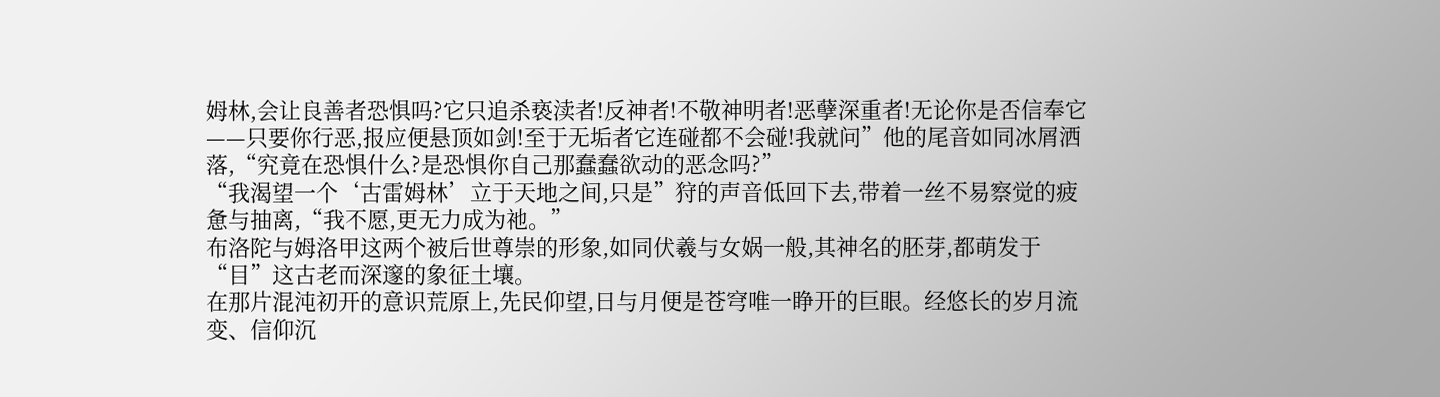姆林,会让良善者恐惧吗?它只追杀亵渎者!反神者!不敬神明者!恶孽深重者!无论你是否信奉它——只要你行恶,报应便悬顶如剑!至于无垢者它连碰都不会碰!我就问”他的尾音如同冰屑洒落,“究竟在恐惧什么?是恐惧你自己那蠢蠢欲动的恶念吗?”
“我渴望一个‘古雷姆林’立于天地之间,只是”狩的声音低回下去,带着一丝不易察觉的疲惫与抽离,“我不愿,更无力成为祂。”
布洛陀与姆洛甲这两个被后世尊崇的形象,如同伏羲与女娲一般,其神名的胚芽,都萌发于“目”这古老而深邃的象征土壤。
在那片混沌初开的意识荒原上,先民仰望,日与月便是苍穹唯一睁开的巨眼。经悠长的岁月流变、信仰沉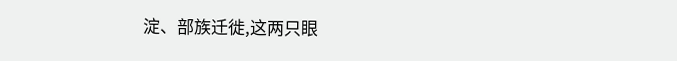淀、部族迁徙,这两只眼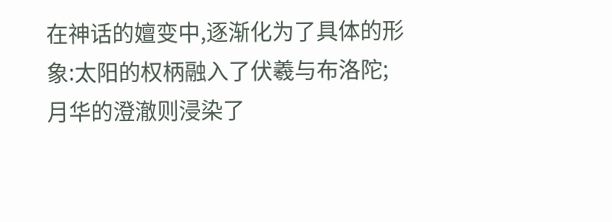在神话的嬗变中,逐渐化为了具体的形象:太阳的权柄融入了伏羲与布洛陀;月华的澄澈则浸染了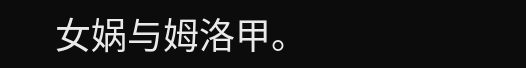女娲与姆洛甲。